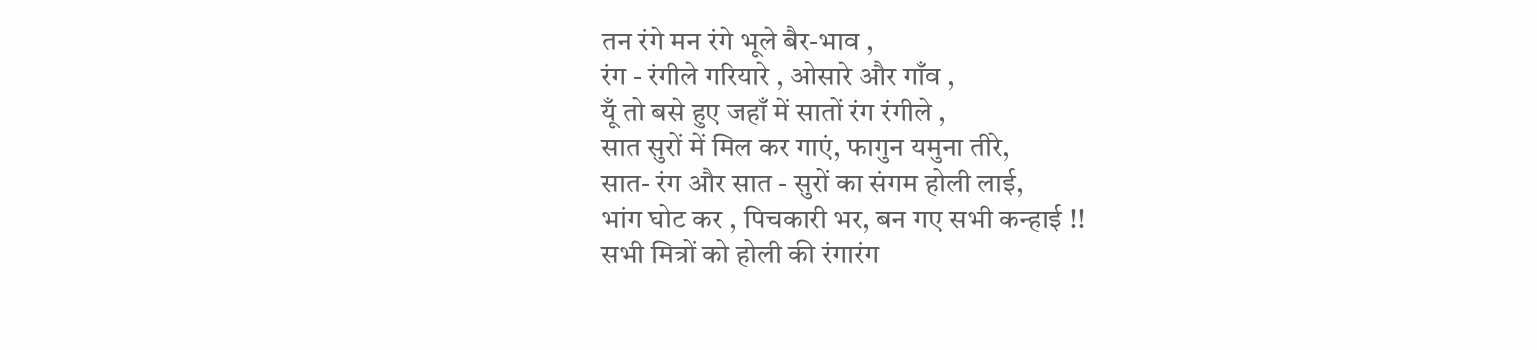तन रंगे मन रंगे भूले बैर-भाव ,
रंग - रंगीले गरियारे , ओसारे और गाँव ,
यूँ तो बसे हुए जहाँ में सातों रंग रंगीले ,
सात सुरों में मिल कर गाएं, फागुन यमुना तीरे,
सात- रंग और सात - सुरों का संगम होली लाई,
भांग घोट कर , पिचकारी भर, बन गए सभी कन्हाई !!
सभी मित्रों को होली की रंगारंग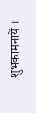शुभकामनायें ।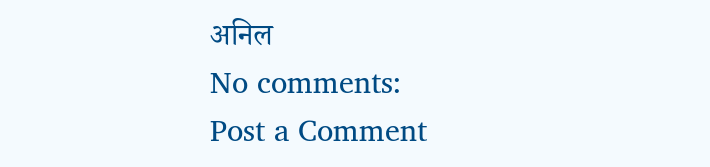अनिल
No comments:
Post a Comment